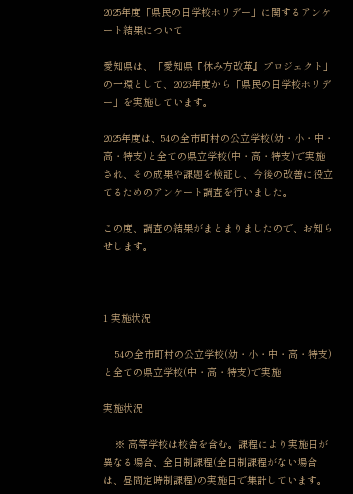2025年度「県民の日学校ホリデー」に関するアンケート結果について

愛知県は、「愛知県『休み方改革』プロジェクト」の一環として、2023年度から「県民の日学校ホリデー」を実施しています。

2025年度は、54の全市町村の公立学校(幼・小・中・高・特支)と全ての県立学校(中・高・特支)で実施され、その成果や課題を検証し、今後の改善に役立てるためのアンケート調査を行いました。

この度、調査の結果がまとまりましたので、お知らせします。



1 実施状況

    54の全市町村の公立学校(幼・小・中・高・特支)と全ての県立学校(中・高・特支)で実施

実施状況

    ※ 高等学校は校舎を含む。課程により実施日が異なる場合、全日制課程(全日制課程がない場合は、昼間定時制課程)の実施日で集計しています。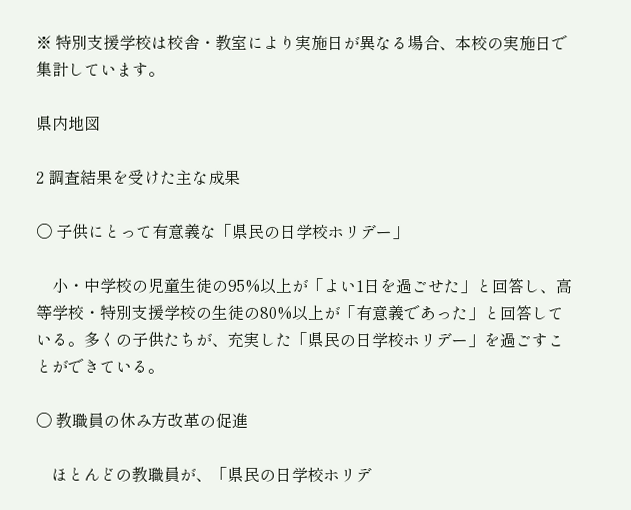※ 特別支援学校は校舎・教室により実施日が異なる場合、本校の実施日で集計しています。

県内地図

2 調査結果を受けた主な成果

〇 子供にとって有意義な「県民の日学校ホリデー」

    小・中学校の児童生徒の95%以上が「よい1日を過ごせた」と回答し、高等学校・特別支援学校の生徒の80%以上が「有意義であった」と回答している。多くの子供たちが、充実した「県民の日学校ホリデー」を過ごすことができている。

〇 教職員の休み方改革の促進

    ほとんどの教職員が、「県民の日学校ホリデ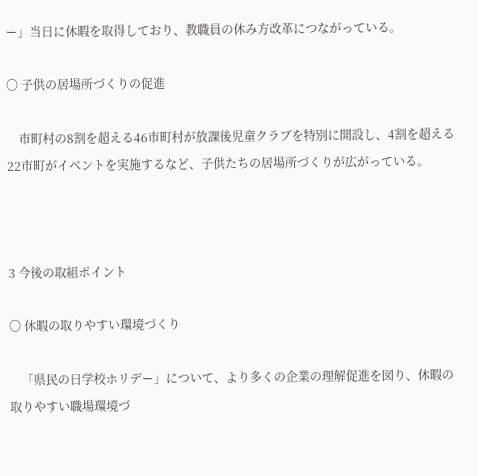ー」当日に休暇を取得しており、教職員の休み方改革につながっている。

〇 子供の居場所づくりの促進

    市町村の8割を超える46市町村が放課後児童クラブを特別に開設し、4割を超える22市町がイベントを実施するなど、子供たちの居場所づくりが広がっている。



3 今後の取組ポイント

〇 休暇の取りやすい環境づくり

    「県民の日学校ホリデー」について、より多くの企業の理解促進を図り、休暇の取りやすい職場環境づ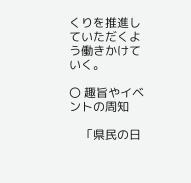くりを推進していただくよう働きかけていく。

〇 趣旨やイベントの周知

    「県民の日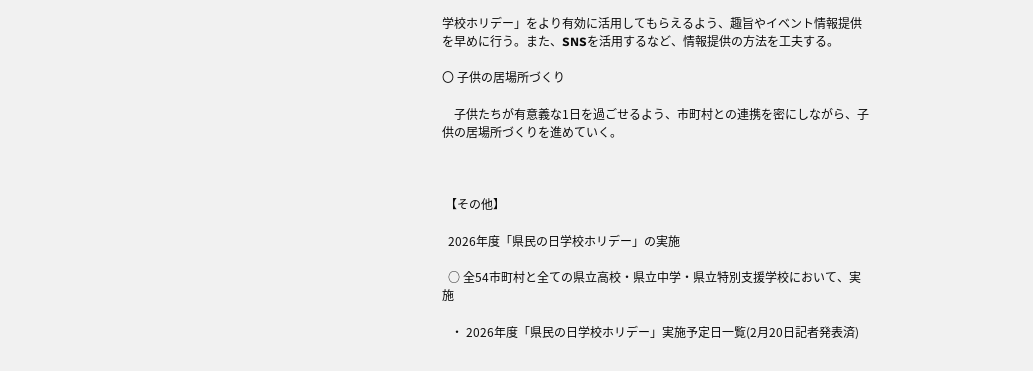学校ホリデー」をより有効に活用してもらえるよう、趣旨やイベント情報提供を早めに行う。また、SNSを活用するなど、情報提供の方法を工夫する。

〇 子供の居場所づくり

    子供たちが有意義な1日を過ごせるよう、市町村との連携を密にしながら、子供の居場所づくりを進めていく。



 【その他】

  2026年度「県民の日学校ホリデー」の実施

  ○ 全54市町村と全ての県立高校・県立中学・県立特別支援学校において、実施

   ・ 2026年度「県民の日学校ホリデー」実施予定日一覧(2月20日記者発表済)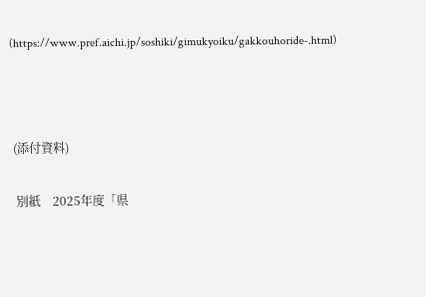(https://www.pref.aichi.jp/soshiki/gimukyoiku/gakkouhoride-.html)



 (添付資料)

  別紙    2025年度「県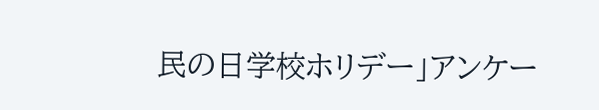民の日学校ホリデー」アンケー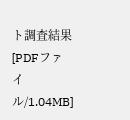ト調査結果 [PDFファイル/1.04MB]